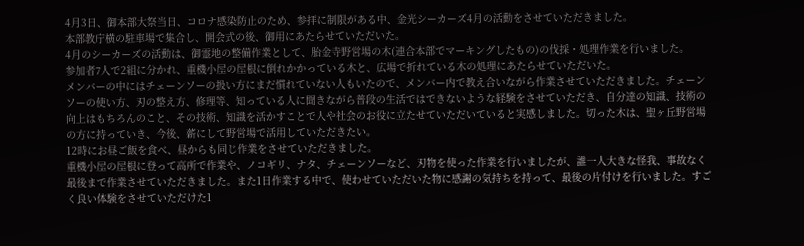4月3日、御本部大祭当日、コロナ感染防止のため、参拝に制限がある中、金光シーカーズ4月の活動をさせていただきました。
本部教庁横の駐車場で集合し、開会式の後、御用にあたらせていただいた。
4月のシーカーズの活動は、御霊地の整備作業として、胎金寺野営場の木(連合本部でマーキングしたもの)の伐採・処理作業を行いました。
参加者7人で2組に分かれ、重機小屋の屋根に倒れかかっている木と、広場で折れている木の処理にあたらせていただいた。
メンバーの中にはチェーンソーの扱い方にまだ慣れていない人もいたので、メンバー内で教え合いながら作業させていただきました。チェーンソーの使い方、刃の整え方、修理等、知っている人に聞きながら普段の生活ではできないような経験をさせていただき、自分達の知識、技術の向上はもちろんのこと、その技術、知識を活かすことで人や社会のお役に立たせていただいていると実感しました。切った木は、聖ヶ丘野営場の方に持っていき、今後、薪にして野営場で活用していただきたい。
12時にお昼ご飯を食べ、昼からも同じ作業をさせていただきました。
重機小屋の屋根に登って高所で作業や、ノコギリ、ナタ、チェーンソーなど、刃物を使った作業を行いましたが、誰一人大きな怪我、事故なく最後まで作業させていただきました。また1日作業する中で、使わせていただいた物に感謝の気持ちを持って、最後の片付けを行いました。すごく良い体験をさせていただけた1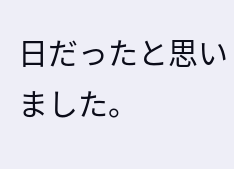日だったと思いました。